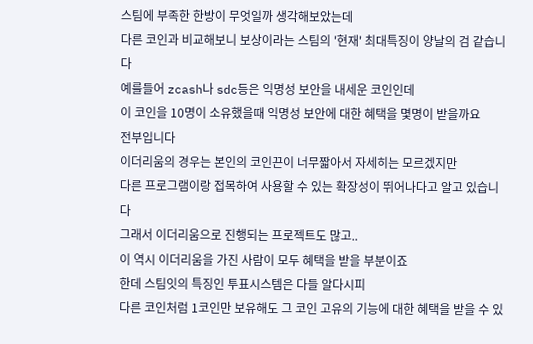스팀에 부족한 한방이 무엇일까 생각해보았는데
다른 코인과 비교해보니 보상이라는 스팀의 '현재' 최대특징이 양날의 검 같습니다
예를들어 zcash나 sdc등은 익명성 보안을 내세운 코인인데
이 코인을 10명이 소유했을때 익명성 보안에 대한 혜택을 몇명이 받을까요
전부입니다
이더리움의 경우는 본인의 코인끈이 너무짧아서 자세히는 모르겠지만
다른 프로그램이랑 접목하여 사용할 수 있는 확장성이 뛰어나다고 알고 있습니다
그래서 이더리움으로 진행되는 프로젝트도 많고..
이 역시 이더리움을 가진 사람이 모두 혜택을 받을 부분이죠
한데 스팀잇의 특징인 투표시스템은 다들 알다시피
다른 코인처럼 1코인만 보유해도 그 코인 고유의 기능에 대한 혜택을 받을 수 있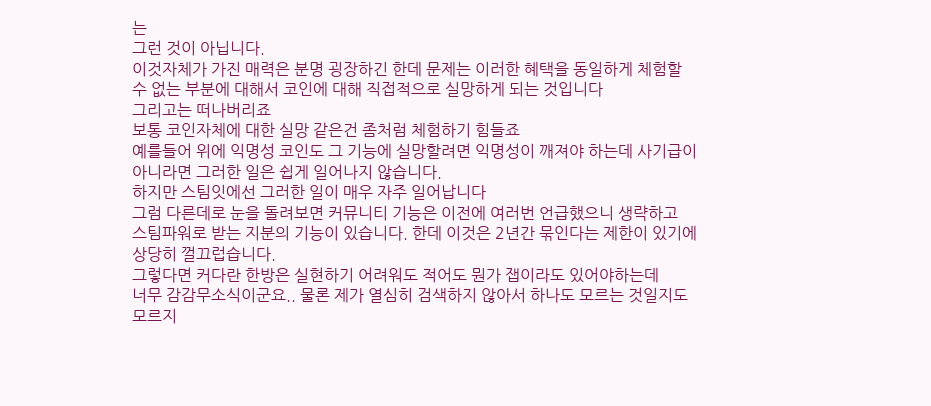는
그런 것이 아닙니다.
이것자체가 가진 매력은 분명 굉장하긴 한데 문제는 이러한 혜택을 동일하게 체험할
수 없는 부분에 대해서 코인에 대해 직접적으로 실망하게 되는 것입니다
그리고는 떠나버리죠
보통 코인자체에 대한 실망 같은건 좀처럼 체험하기 힘들죠
예를들어 위에 익명성 코인도 그 기능에 실망할려면 익명성이 깨져야 하는데 사기급이
아니라면 그러한 일은 쉽게 일어나지 않습니다.
하지만 스팀잇에선 그러한 일이 매우 자주 일어납니다
그럼 다른데로 눈을 돌려보면 커뮤니티 기능은 이전에 여러번 언급했으니 생략하고
스팀파워로 받는 지분의 기능이 있습니다. 한데 이것은 2년간 묶인다는 제한이 있기에
상당히 껄끄럽습니다.
그렇다면 커다란 한방은 실현하기 어려워도 적어도 뭔가 잽이라도 있어야하는데
너무 감감무소식이군요.. 물론 제가 열심히 검색하지 않아서 하나도 모르는 것일지도
모르지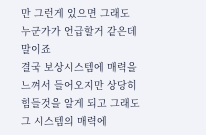만 그런게 있으면 그래도 누군가가 언급할거 같은데 말이죠
결국 보상시스템에 매력을 느껴서 들어오지만 상당히 힘들것을 알게 되고 그래도
그 시스템의 매력에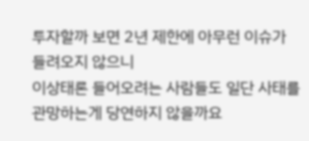투자할까 보면 2년 제한에 아무런 이슈가 들려오지 않으니
이상태론 들어오려는 사람들도 일단 사태를 관망하는게 당연하지 않을까요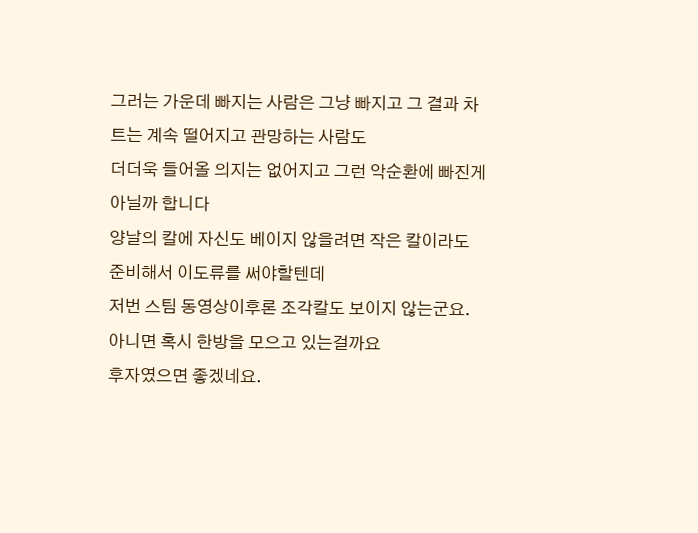그러는 가운데 빠지는 사람은 그냥 빠지고 그 결과 차트는 계속 떨어지고 관망하는 사람도
더더욱 들어올 의지는 없어지고 그런 악순환에 빠진게 아닐까 합니다
양날의 칼에 자신도 베이지 않을려면 작은 칼이라도 준비해서 이도류를 써야할텐데
저번 스팀 동영상이후론 조각칼도 보이지 않는군요.
아니면 혹시 한방을 모으고 있는걸까요
후자였으면 좋겠네요.